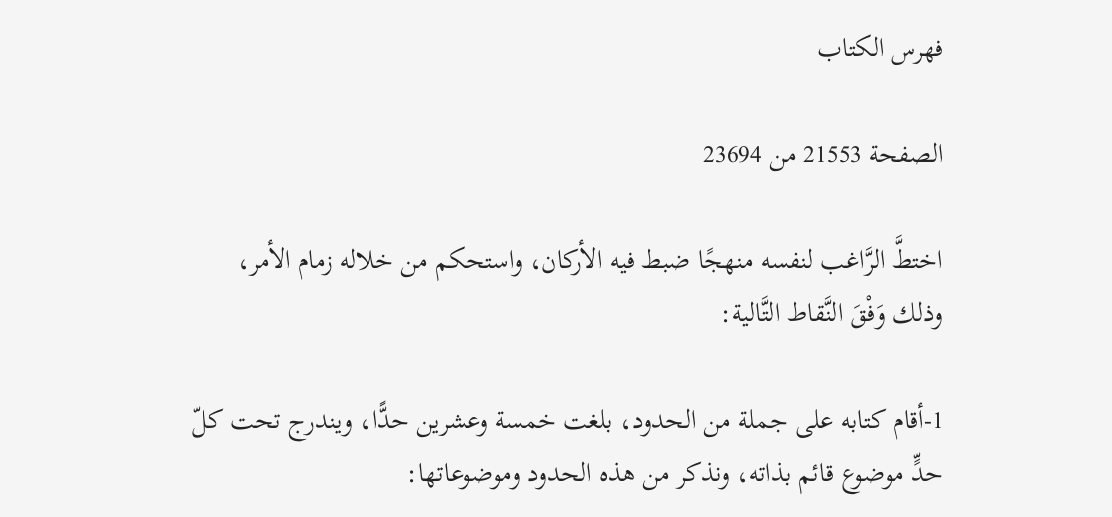فهرس الكتاب

الصفحة 21553 من 23694

اختطَّ الرَّاغب لنفسه منهجًا ضبط فيه الأركان، واستحكم من خلاله زمام الأمر، وذلك وَفْقَ النَّقاط التَّالية:

1-أقام كتابه على جملة من الحدود، بلغت خمسة وعشرين حدًّا، ويندرج تحت كلّ حدٍّ موضوع قائم بذاته، ونذكر من هذه الحدود وموضوعاتها: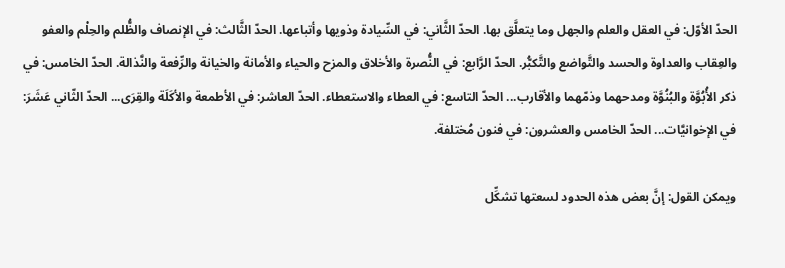الحدّ الأوّل: في العقل والعلم والجهل وما يتعلَّق بها. الحدّ الثَّاني: في السِّيادة وذويها وأتباعها. الحدّ الثَّالث: في الإنصاف والظُّلم والحِلْم والعفو والعِقاب والعداوة والحسد والتَّواضع والتَّكبُّر. الحدّ الرَّابع: في النُّصرة والأخلاق والمزح والحياء والأمانة والخيانة والرِّفعة والنَّذالة. الحدّ الخامس: في ذكر الأُبُوَّة والبُنُوَّة ومدحهما وذمّهما والأقارب... الحدّ التاسع: في العطاء والاستعطاء. الحدّ العاشر: في الأطمعة والأكَلَة والقِرَى... الحدّ الثّاني عَشَرَ: في الإخوانيَّات... الحدّ الخامس والعشرون: في فنون مُختلفة.

ويمكن القول: إنَّ بعض هذه الحدود لسعتها تشكِّل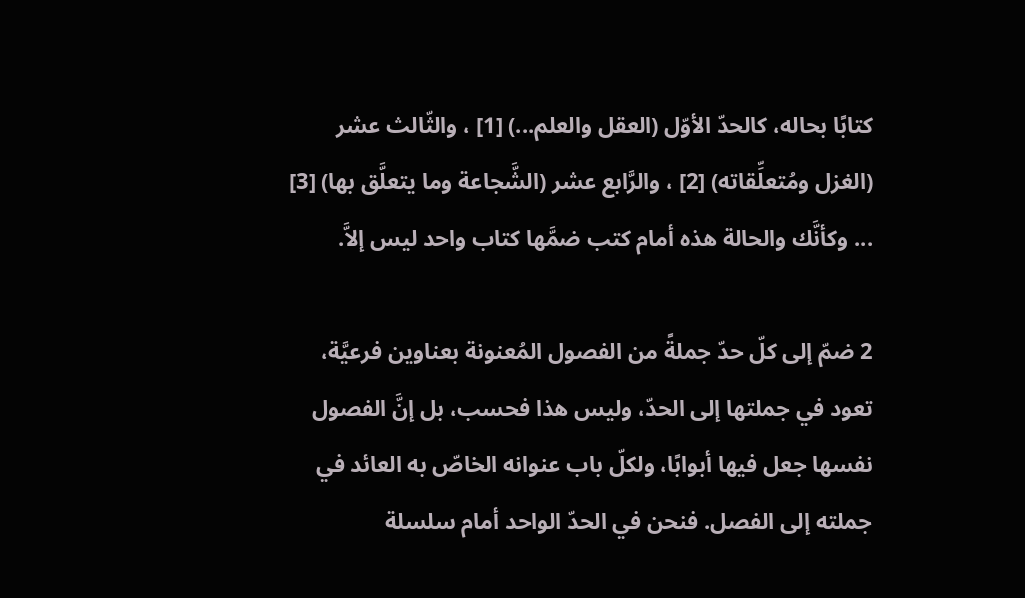كتابًا بحاله، كالحدّ الأوّل (العقل والعلم...) [1] ، والثّالث عشر (الغزل ومُتعلِّقاته) [2] ، والرَّابع عشر (الشَّجاعة وما يتعلَّق بها) [3] ... وكأنَّك والحالة هذه أمام كتب ضمَّها كتاب واحد ليس إلاَّ.

2 ضمّ إلى كلّ حدّ جملةً من الفصول المُعنونة بعناوين فرعيَّة، تعود في جملتها إلى الحدّ، وليس هذا فحسب، بل إنَّ الفصول نفسها جعل فيها أبوابًا، ولكلّ باب عنوانه الخاصّ به العائد في جملته إلى الفصل. فنحن في الحدّ الواحد أمام سلسلة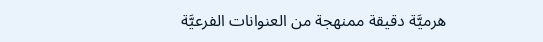هرميَّة دقيقة ممنهجة من العنوانات الفرعيَّة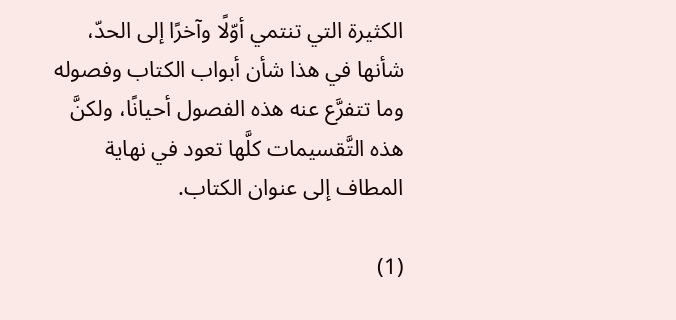الكثيرة التي تنتمي أوّلًا وآخرًا إلى الحدّ، شأنها في هذا شأن أبواب الكتاب وفصوله وما تتفرَّع عنه هذه الفصول أحيانًا، ولكنَّ هذه التَّقسيمات كلَّها تعود في نهاية المطاف إلى عنوان الكتاب.

(1)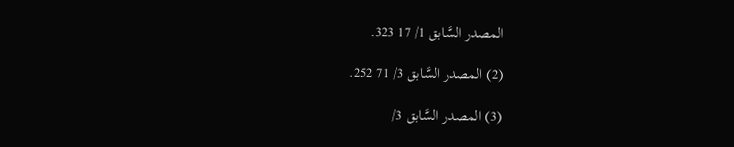المصدر السَّابق 1/ 17 323.

(2) المصدر السَّابق 3/ 71 252.

(3) المصدر السَّابق 3/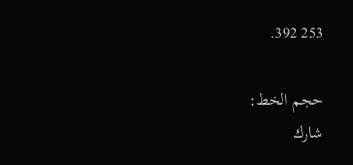253 392.

حجم الخط:
شارك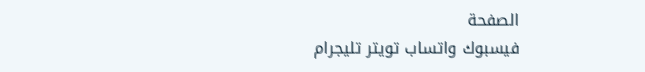الصفحة
فيسبوك واتساب تويتر تليجرام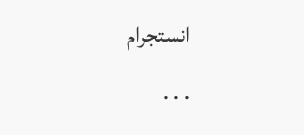انستجرام
. . .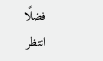فضلًا انتظر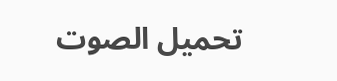تحميل الصوت